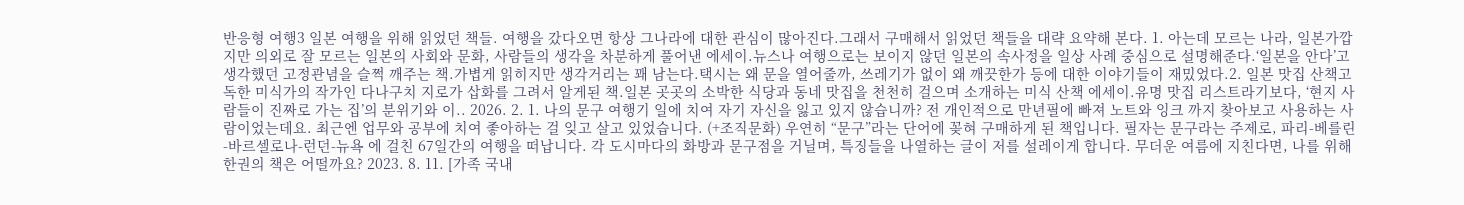반응형 여행3 일본 여행을 위해 읽었던 책들. 여행을 갔다오면 항상 그나라에 대한 관심이 많아진다.그래서 구매해서 읽었던 책들을 대략 요약해 본다. 1. 아는데 모르는 나라, 일본가깝지만 의외로 잘 모르는 일본의 사회와 문화, 사람들의 생각을 차분하게 풀어낸 에세이.뉴스나 여행으로는 보이지 않던 일본의 속사정을 일상 사례 중심으로 설명해준다.‘일본을 안다’고 생각했던 고정관념을 슬쩍 깨주는 책.가볍게 읽히지만 생각거리는 꽤 남는다.택시는 왜 문을 열어줄까, 쓰레기가 없이 왜 깨끗한가 등에 대한 이야기들이 재밌었다.2. 일본 맛집 산책고독한 미식가의 작가인 다나구치 지로가 삽화를 그려서 알게된 책.일본 곳곳의 소박한 식당과 동네 맛집을 천천히 걸으며 소개하는 미식 산책 에세이.유명 맛집 리스트라기보다, ‘현지 사람들이 진짜로 가는 집’의 분위기와 이.. 2026. 2. 1. 나의 문구 여행기 일에 치여 자기 자신을 잃고 있지 않습니까? 전 개인적으로 만년필에 빠져 노트와 잉크 까지 찾아보고 사용하는 사람이었는데요. 최근엔 업무와 공부에 치여 좋아하는 걸 잊고 살고 있었습니다. (+조직문화) 우연히 “문구”라는 단어에 꽂혀 구매하게 된 책입니다. 필자는 문구라는 주제로, 파리-베를린-바르셀로나-런던-뉴욕 에 걸친 67일간의 여행을 떠납니다. 각 도시마다의 화방과 문구점을 거닐며, 특징들을 나열하는 글이 저를 설레이게 합니다. 무더운 여름에 지친다면, 나를 위해 한권의 책은 어떨까요? 2023. 8. 11. [가족 국내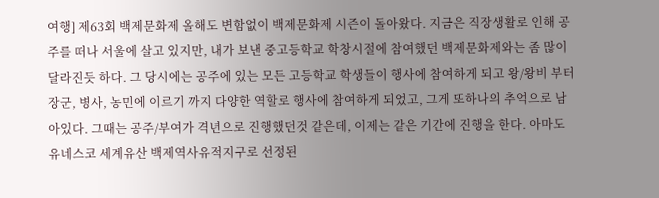여행] 제63회 백제문화제 올해도 변함없이 백제문화제 시즌이 돌아왔다. 지금은 직장생활로 인해 공주를 떠나 서울에 살고 있지만, 내가 보낸 중고등학교 학창시절에 참여했던 백제문화제와는 좀 많이 달라진듯 하다. 그 당시에는 공주에 있는 모든 고등학교 학생들이 행사에 참여하게 되고 왕/왕비 부터 장군, 병사, 농민에 이르기 까지 다양한 역할로 행사에 참여하게 되었고, 그게 또하나의 추억으로 남아있다. 그때는 공주/부여가 격년으로 진행했던것 같은데, 이제는 같은 기간에 진행을 한다. 아마도 유네스코 세계유산 백제역사유적지구로 선정된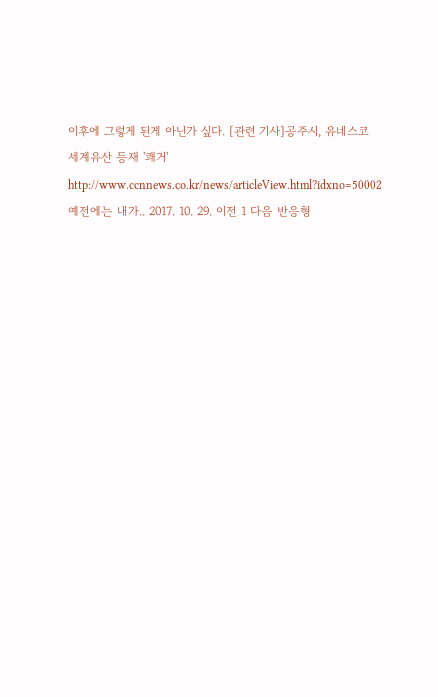이후에 그렇게 된게 아닌가 싶다. [관련 기사]공주시, 유네스코 세계유산 등재 '쾌거' http://www.ccnnews.co.kr/news/articleView.html?idxno=50002 예전에는 내가.. 2017. 10. 29. 이전 1 다음 반응형